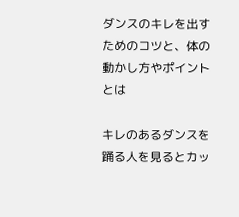ダンスのキレを出すためのコツと、体の動かし方やポイントとは

キレのあるダンスを踊る人を見るとカッ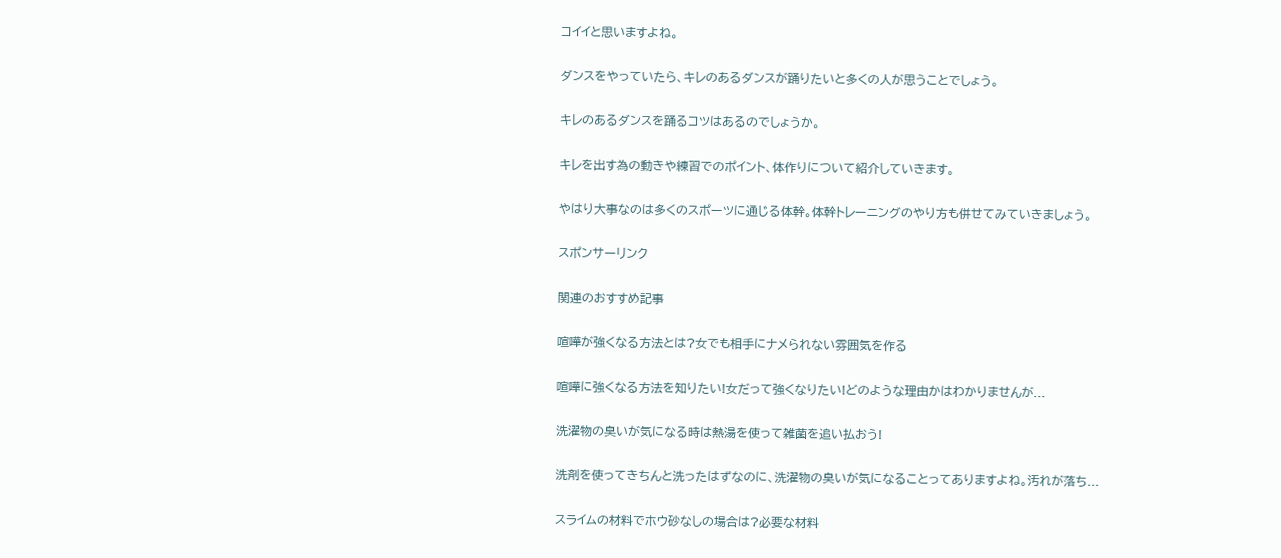コイイと思いますよね。

ダンスをやっていたら、キレのあるダンスが踊りたいと多くの人が思うことでしょう。

キレのあるダンスを踊るコツはあるのでしょうか。

キレを出す為の動きや練習でのポイント、体作りについて紹介していきます。

やはり大事なのは多くのスポーツに通じる体幹。体幹トレーニングのやり方も併せてみていきましょう。

スポンサーリンク

関連のおすすめ記事

喧嘩が強くなる方法とは?女でも相手にナメられない雰囲気を作る

喧嘩に強くなる方法を知りたい!女だって強くなりたい!どのような理由かはわかりませんが...

洗濯物の臭いが気になる時は熱湯を使って雑菌を追い払おう!

洗剤を使ってきちんと洗ったはずなのに、洗濯物の臭いが気になることってありますよね。汚れが落ち...

スライムの材料でホウ砂なしの場合は?必要な材料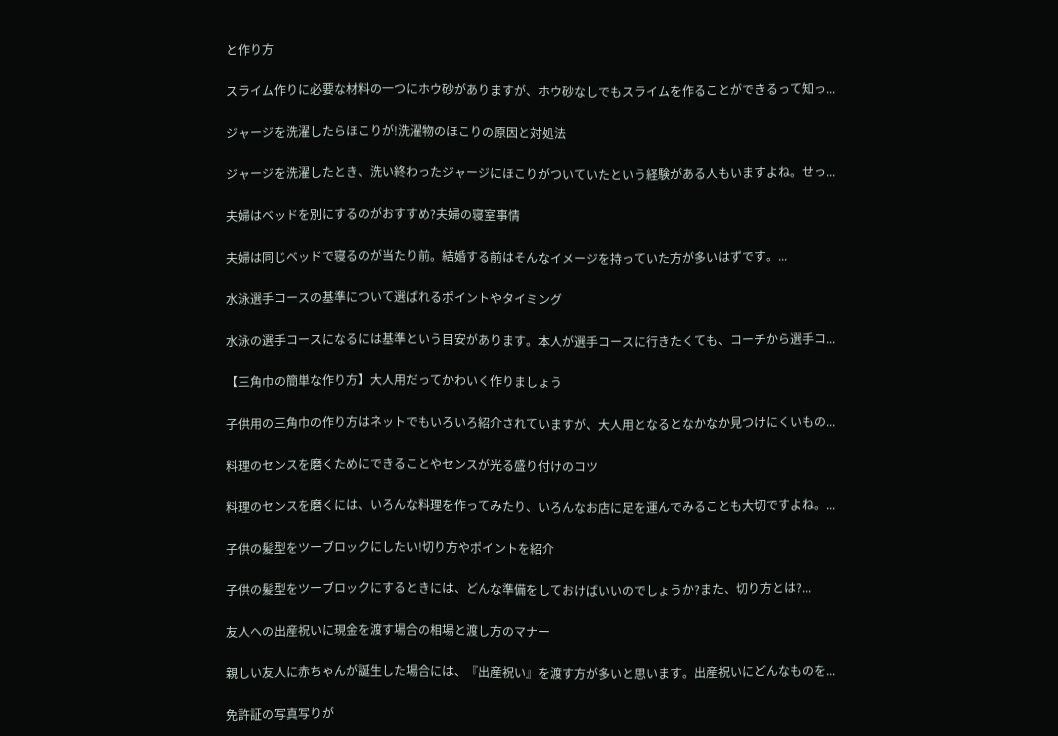と作り方

スライム作りに必要な材料の一つにホウ砂がありますが、ホウ砂なしでもスライムを作ることができるって知っ...

ジャージを洗濯したらほこりが!洗濯物のほこりの原因と対処法

ジャージを洗濯したとき、洗い終わったジャージにほこりがついていたという経験がある人もいますよね。せっ...

夫婦はベッドを別にするのがおすすめ?夫婦の寝室事情

夫婦は同じベッドで寝るのが当たり前。結婚する前はそんなイメージを持っていた方が多いはずです。...

水泳選手コースの基準について選ばれるポイントやタイミング

水泳の選手コースになるには基準という目安があります。本人が選手コースに行きたくても、コーチから選手コ...

【三角巾の簡単な作り方】大人用だってかわいく作りましょう

子供用の三角巾の作り方はネットでもいろいろ紹介されていますが、大人用となるとなかなか見つけにくいもの...

料理のセンスを磨くためにできることやセンスが光る盛り付けのコツ

料理のセンスを磨くには、いろんな料理を作ってみたり、いろんなお店に足を運んでみることも大切ですよね。...

子供の髪型をツーブロックにしたい!切り方やポイントを紹介

子供の髪型をツーブロックにするときには、どんな準備をしておけばいいのでしょうか?また、切り方とは?...

友人への出産祝いに現金を渡す場合の相場と渡し方のマナー

親しい友人に赤ちゃんが誕生した場合には、『出産祝い』を渡す方が多いと思います。出産祝いにどんなものを...

免許証の写真写りが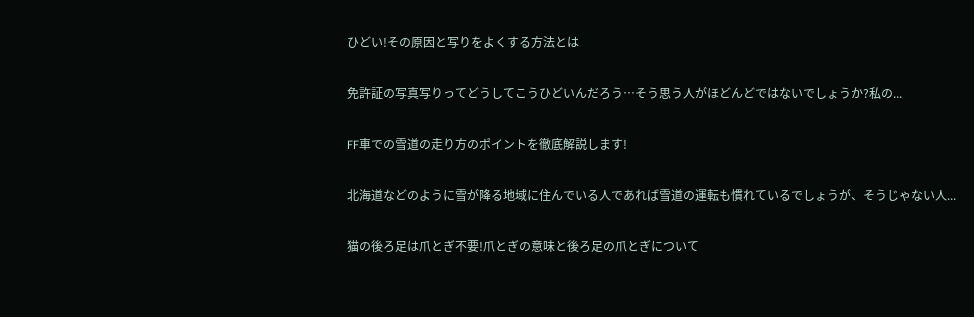ひどい!その原因と写りをよくする方法とは

免許証の写真写りってどうしてこうひどいんだろう…そう思う人がほどんどではないでしょうか?私の...

FF車での雪道の走り方のポイントを徹底解説します!

北海道などのように雪が降る地域に住んでいる人であれば雪道の運転も慣れているでしょうが、そうじゃない人...

猫の後ろ足は爪とぎ不要!爪とぎの意味と後ろ足の爪とぎについて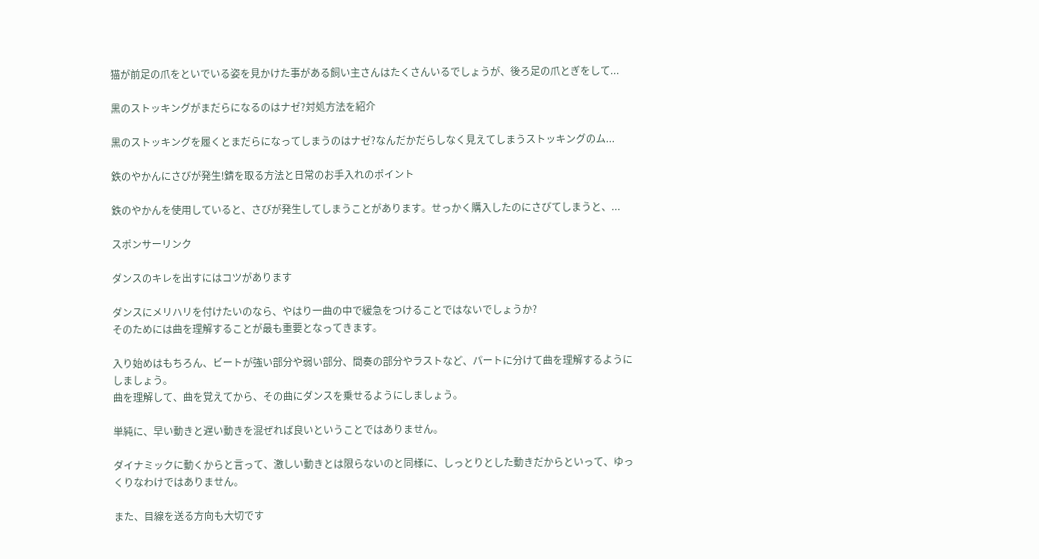猫が前足の爪をといでいる姿を見かけた事がある飼い主さんはたくさんいるでしょうが、後ろ足の爪とぎをして...

黒のストッキングがまだらになるのはナゼ?対処方法を紹介

黒のストッキングを履くとまだらになってしまうのはナゼ?なんだかだらしなく見えてしまうストッキングのム...

鉄のやかんにさびが発生!錆を取る方法と日常のお手入れのポイント

鉄のやかんを使用していると、さびが発生してしまうことがあります。せっかく購入したのにさびてしまうと、...

スポンサーリンク

ダンスのキレを出すにはコツがあります

ダンスにメリハリを付けたいのなら、やはり一曲の中で緩急をつけることではないでしょうか?
そのためには曲を理解することが最も重要となってきます。

入り始めはもちろん、ビートが強い部分や弱い部分、間奏の部分やラストなど、パートに分けて曲を理解するようにしましょう。
曲を理解して、曲を覚えてから、その曲にダンスを乗せるようにしましょう。

単純に、早い動きと遅い動きを混ぜれば良いということではありません。

ダイナミックに動くからと言って、激しい動きとは限らないのと同様に、しっとりとした動きだからといって、ゆっくりなわけではありません。

また、目線を送る方向も大切です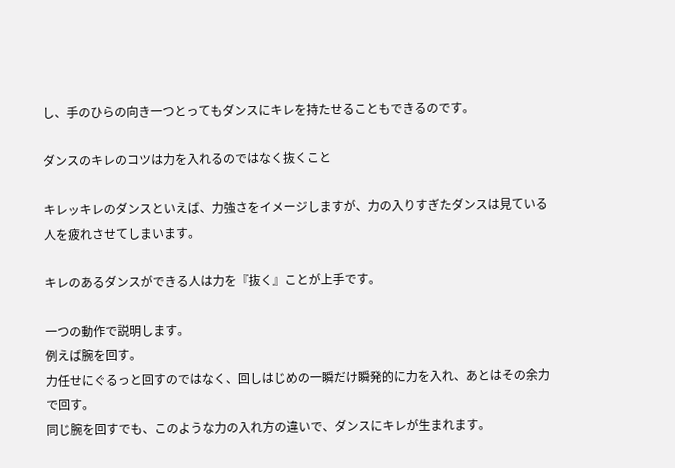し、手のひらの向き一つとってもダンスにキレを持たせることもできるのです。

ダンスのキレのコツは力を入れるのではなく抜くこと

キレッキレのダンスといえば、力強さをイメージしますが、力の入りすぎたダンスは見ている人を疲れさせてしまいます。

キレのあるダンスができる人は力を『抜く』ことが上手です。

一つの動作で説明します。
例えば腕を回す。
力任せにぐるっと回すのではなく、回しはじめの一瞬だけ瞬発的に力を入れ、あとはその余力で回す。
同じ腕を回すでも、このような力の入れ方の違いで、ダンスにキレが生まれます。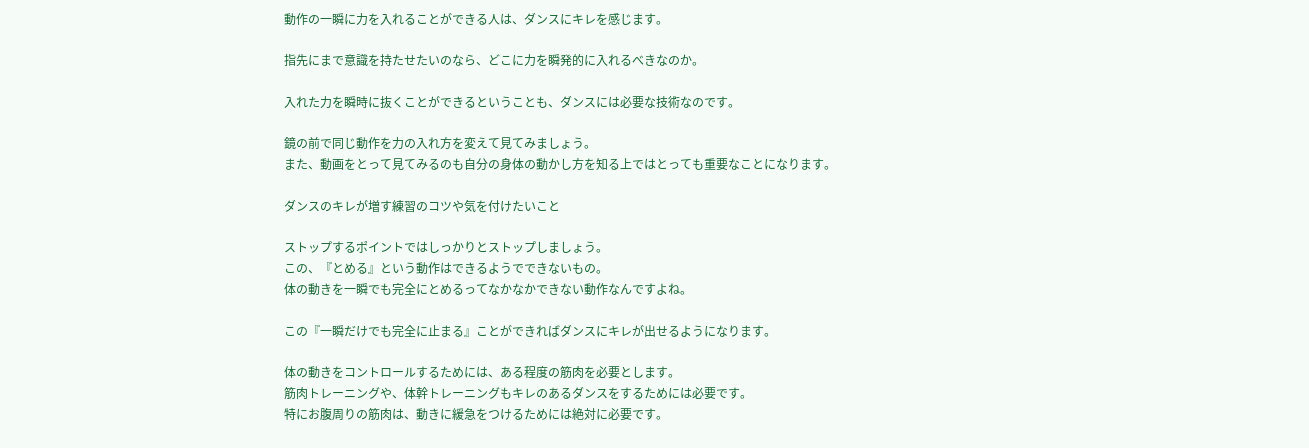動作の一瞬に力を入れることができる人は、ダンスにキレを感じます。

指先にまで意識を持たせたいのなら、どこに力を瞬発的に入れるべきなのか。

入れた力を瞬時に抜くことができるということも、ダンスには必要な技術なのです。

鏡の前で同じ動作を力の入れ方を変えて見てみましょう。
また、動画をとって見てみるのも自分の身体の動かし方を知る上ではとっても重要なことになります。

ダンスのキレが増す練習のコツや気を付けたいこと

ストップするポイントではしっかりとストップしましょう。
この、『とめる』という動作はできるようでできないもの。
体の動きを一瞬でも完全にとめるってなかなかできない動作なんですよね。

この『一瞬だけでも完全に止まる』ことができればダンスにキレが出せるようになります。

体の動きをコントロールするためには、ある程度の筋肉を必要とします。
筋肉トレーニングや、体幹トレーニングもキレのあるダンスをするためには必要です。
特にお腹周りの筋肉は、動きに緩急をつけるためには絶対に必要です。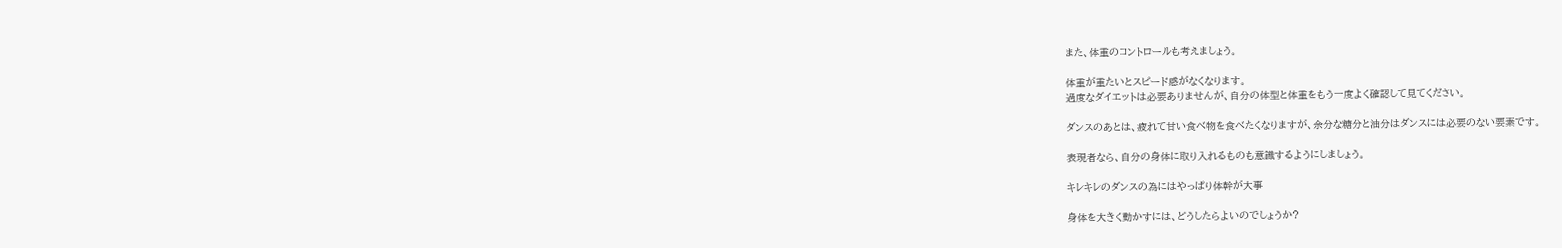また、体重のコントロールも考えましょう。

体重が重たいとスピード感がなくなります。
過度なダイエットは必要ありませんが、自分の体型と体重をもう一度よく確認して見てください。

ダンスのあとは、疲れて甘い食べ物を食べたくなりますが、余分な糖分と油分はダンスには必要のない要素です。

表現者なら、自分の身体に取り入れるものも意識するようにしましょう。

キレキレのダンスの為にはやっぱり体幹が大事

身体を大きく動かすには、どうしたらよいのでしょうか?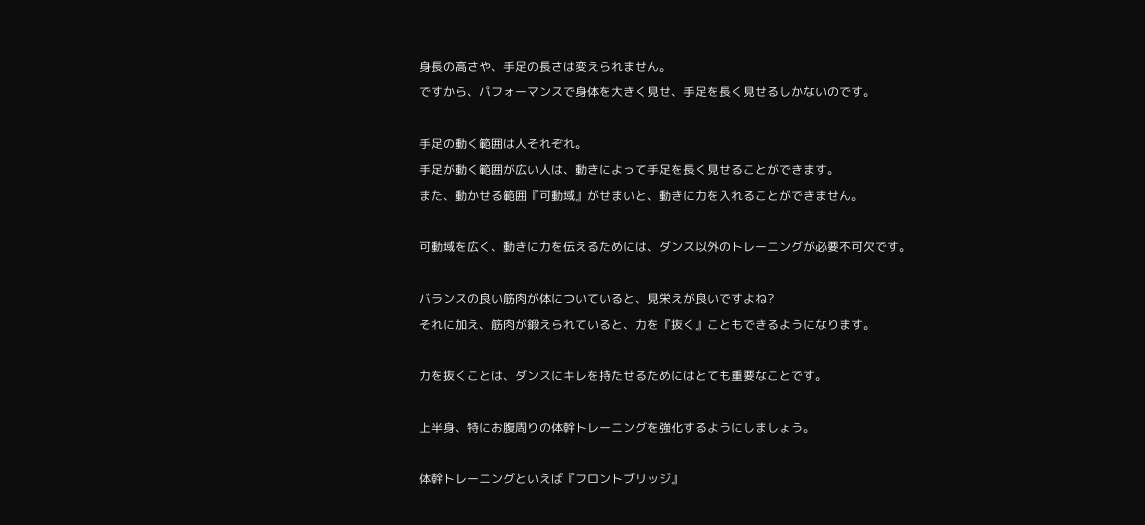身長の高さや、手足の長さは変えられません。
ですから、パフォーマンスで身体を大きく見せ、手足を長く見せるしかないのです。

手足の動く範囲は人それぞれ。
手足が動く範囲が広い人は、動きによって手足を長く見せることができます。
また、動かせる範囲『可動域』がせまいと、動きに力を入れることができません。

可動域を広く、動きに力を伝えるためには、ダンス以外のトレーニングが必要不可欠です。

バランスの良い筋肉が体についていると、見栄えが良いですよね?
それに加え、筋肉が鍛えられていると、力を『抜く』こともできるようになります。

力を抜くことは、ダンスにキレを持たせるためにはとても重要なことです。

上半身、特にお腹周りの体幹トレーニングを強化するようにしましょう。

体幹トレーニングといえば『フロントブリッジ』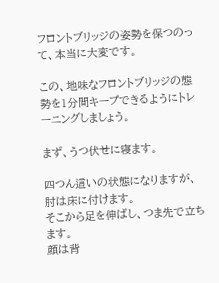フロントブリッジの姿勢を保つのって、本当に大変です。

この、地味なフロントブリッジの態勢を1分間キープできるようにトレーニングしましょう。

まず、うつ伏せに寝ます。

四つん這いの状態になりますが、肘は床に付けます。
そこから足を伸ばし、つま先で立ちます。
顔は背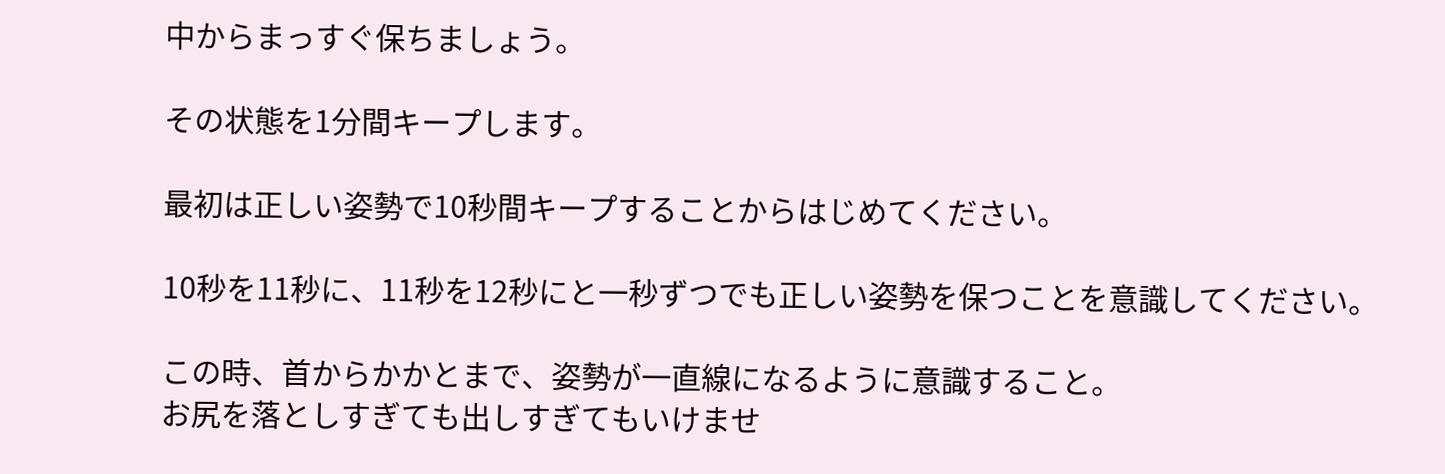中からまっすぐ保ちましょう。

その状態を1分間キープします。

最初は正しい姿勢で10秒間キープすることからはじめてください。

10秒を11秒に、11秒を12秒にと一秒ずつでも正しい姿勢を保つことを意識してください。

この時、首からかかとまで、姿勢が一直線になるように意識すること。
お尻を落としすぎても出しすぎてもいけませ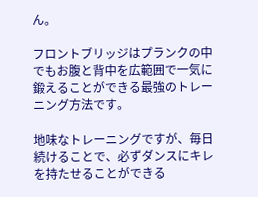ん。

フロントブリッジはプランクの中でもお腹と背中を広範囲で一気に鍛えることができる最強のトレーニング方法です。

地味なトレーニングですが、毎日続けることで、必ずダンスにキレを持たせることができる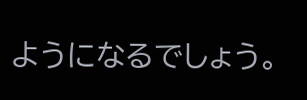ようになるでしょう。